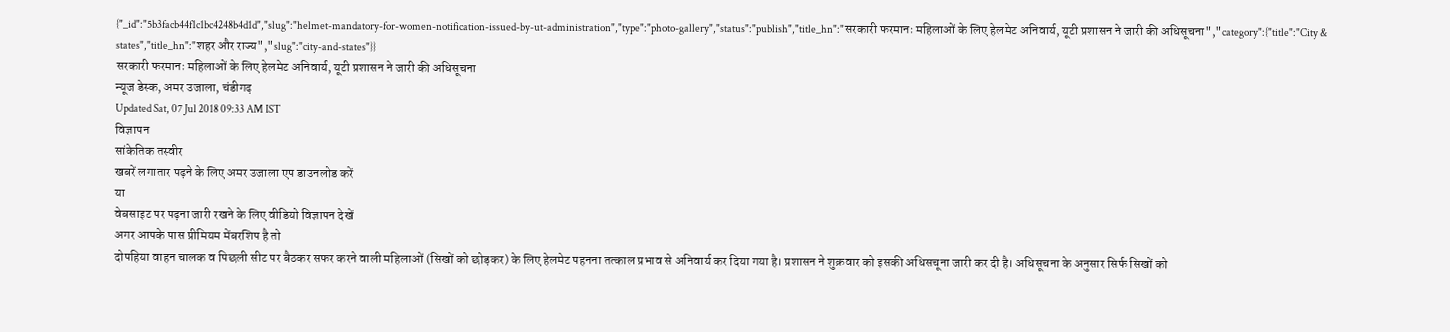{"_id":"5b3facb44f1c1bc4248b4d1d","slug":"helmet-mandatory-for-women-notification-issued-by-ut-administration","type":"photo-gallery","status":"publish","title_hn":"सरकारी फरमानः महिलाओं के लिए हेलमेट अनिवार्य, यूटी प्रशासन ने जारी की अधिसूचना","category":{"title":"City & states","title_hn":"शहर और राज्य","slug":"city-and-states"}}
सरकारी फरमानः महिलाओं के लिए हेलमेट अनिवार्य, यूटी प्रशासन ने जारी की अधिसूचना
न्यूज डेस्क, अमर उजाला, चंडीगढ़
Updated Sat, 07 Jul 2018 09:33 AM IST
विज्ञापन
सांकेतिक तस्वीर
खबरें लगातार पढ़ने के लिए अमर उजाला एप डाउनलोड करें
या
वेबसाइट पर पढ़ना जारी रखने के लिए वीडियो विज्ञापन देखें
अगर आपके पास प्रीमियम मेंबरशिप है तो
दोपहिया वाहन चालक व पिछली सीट पर बैठकर सफर करने वाली महिलाओं (सिखों को छोड़कर) के लिए हेलमेट पहनना तत्काल प्रभाव से अनिवार्य कर दिया गया है। प्रशासन ने शुक्रवार को इसकी अधिसचूना जारी कर दी है। अधिसूचना के अनुसार सिर्फ सिखों को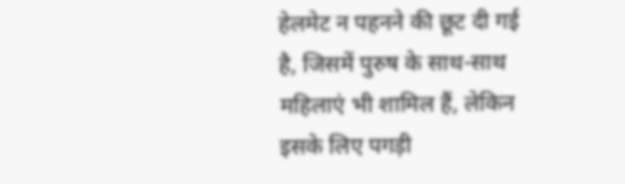हेलमेट न पहनने की छूट दी गई है, जिसमें पुरुष के साथ-साथ महिलाएं भी शामिल हैं, लेकिन इसके लिए पगड़ी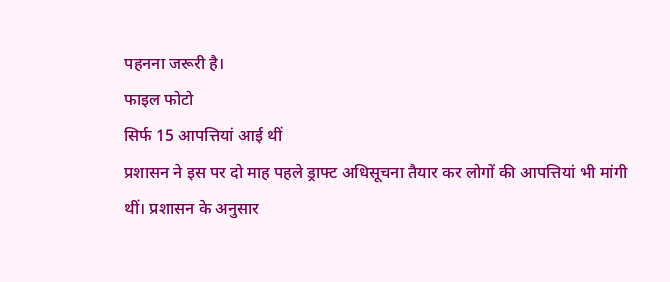पहनना जरूरी है।
फाइल फोटो
सिर्फ 15 आपत्तियां आई थीं
प्रशासन ने इस पर दो माह पहले ड्राफ्ट अधिसूचना तैयार कर लोगों की आपत्तियां भी मांगी थीं। प्रशासन के अनुसार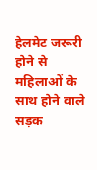हेलमेट जरूरी होने से महिलाओं के साथ होने वाले सड़क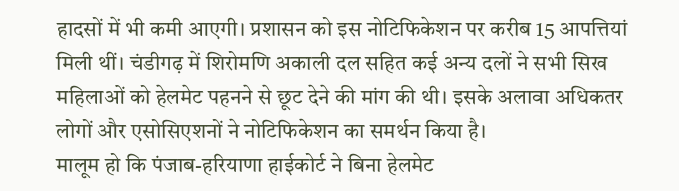हादसों में भी कमी आएगी। प्रशासन को इस नोटिफिकेशन पर करीब 15 आपत्तियां मिली थीं। चंडीगढ़ में शिरोमणि अकाली दल सहित कई अन्य दलों ने सभी सिख महिलाओं को हेलमेट पहनने से छूट देने की मांग की थी। इसके अलावा अधिकतर लोगों और एसोसिएशनों ने नोटिफिकेशन का समर्थन किया है।
मालूम हो कि पंजाब-हरियाणा हाईकोर्ट ने बिना हेलमेट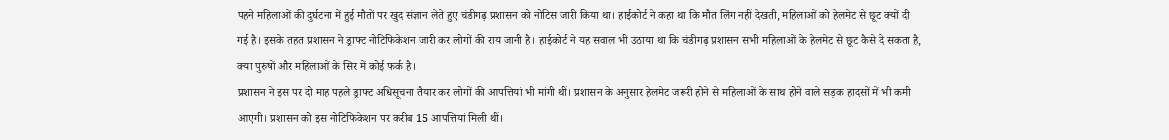पहने महिलाओं की दुर्घटना में हुई मौतों पर खुद संज्ञान लेते हुए चंडीगढ़ प्रशासन को नोटिस जारी किया था। हाईकोर्ट ने कहा था कि मौत लिंग नहीं देखती, महिलाओं को हेलमेट से छूट क्यों दी गई है। इसके तहत प्रशासन ने ड्राफ्ट नोटिफिकेशन जारी कर लोगों की राय जानी है। हाईकोर्ट ने यह सवाल भी उठाया था कि चंडीगढ़ प्रशासन सभी महिलाओं के हेलमेट से छूट कैसे दे सकता है, क्या पुरुषों और महिलाओं के सिर में कोई फर्क है।
प्रशासन ने इस पर दो माह पहले ड्राफ्ट अधिसूचना तैयार कर लोगों की आपत्तियां भी मांगी थीं। प्रशासन के अनुसार हेलमेट जरूरी होने से महिलाओं के साथ होने वाले सड़क हादसों में भी कमी आएगी। प्रशासन को इस नोटिफिकेशन पर करीब 15 आपत्तियां मिली थीं।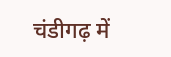चंडीगढ़ में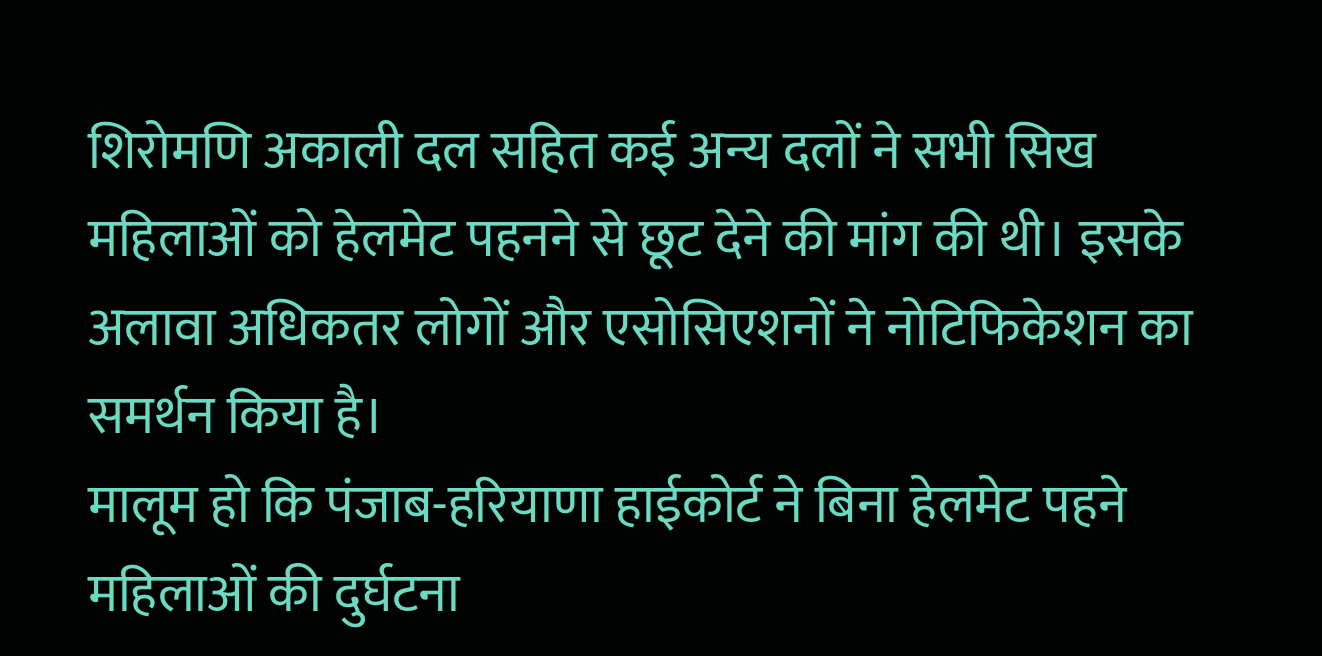शिरोमणि अकाली दल सहित कई अन्य दलों ने सभी सिख महिलाओं को हेलमेट पहनने से छूट देने की मांग की थी। इसके अलावा अधिकतर लोगों और एसोसिएशनों ने नोटिफिकेशन का समर्थन किया है।
मालूम हो कि पंजाब-हरियाणा हाईकोर्ट ने बिना हेलमेट पहने महिलाओं की दुर्घटना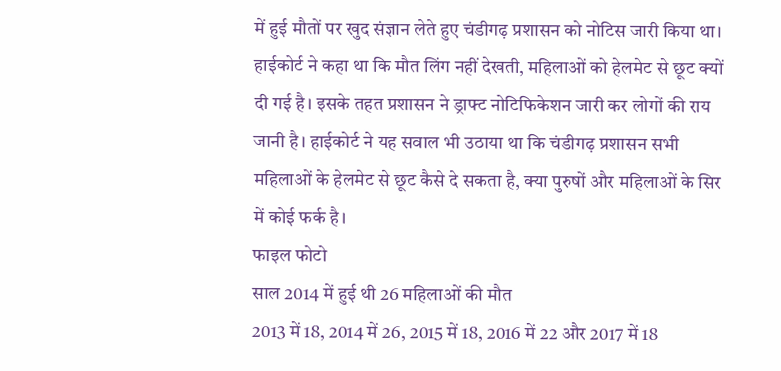में हुई मौतों पर खुद संज्ञान लेते हुए चंडीगढ़ प्रशासन को नोटिस जारी किया था। हाईकोर्ट ने कहा था कि मौत लिंग नहीं देखती, महिलाओं को हेलमेट से छूट क्यों दी गई है। इसके तहत प्रशासन ने ड्राफ्ट नोटिफिकेशन जारी कर लोगों की राय जानी है। हाईकोर्ट ने यह सवाल भी उठाया था कि चंडीगढ़ प्रशासन सभी महिलाओं के हेलमेट से छूट कैसे दे सकता है, क्या पुरुषों और महिलाओं के सिर में कोई फर्क है।
फाइल फोटो
साल 2014 में हुई थी 26 महिलाओं की मौत
2013 में 18, 2014 में 26, 2015 में 18, 2016 में 22 और 2017 में 18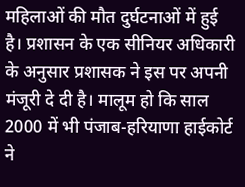महिलाओं की मौत दुर्घटनाओं में हुई है। प्रशासन के एक सीनियर अधिकारी के अनुसार प्रशासक ने इस पर अपनी मंजूरी दे दी है। मालूम हो कि साल 2000 में भी पंजाब-हरियाणा हाईकोर्ट ने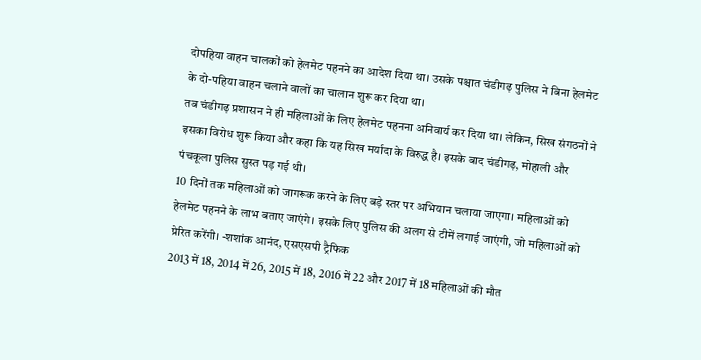दोपहिया वाहन चालकों को हेलमेट पहनने का आदेश दिया था। उसके पश्चात चंडीगढ़ पुलिस ने बिना हेलमेट के दो-पहिया वाहन चलाने वालों का चालान शुरू कर दिया था।
तब चंडीगढ़ प्रशासन ने ही महिलाओं के लिए हेलमेट पहनना अनिवार्य कर दिया था। लेकिन, सिख संगठनों ने इसका विरोध शुरू किया और कहा कि यह सिख मर्यादा के विरुद्ध है। इसके बाद चंडीगढ़, मोहाली और पंचकूला पुलिस सुस्त पड़ गई थी।
10 दिनों तक महिलाओं को जागरूक करने के लिए बड़े स्तर पर अभियान चलाया जाएगा। महिलाओं को हेलमेट पहनने के लाभ बताए जाएंगे। इसके लिए पुलिस की अलग से टीमें लगाई जाएंगी, जो महिलाओं को प्रेरित करेंगी। -शशांक आनंद, एसएसपी ट्रैफिक
2013 में 18, 2014 में 26, 2015 में 18, 2016 में 22 और 2017 में 18 महिलाओं की मौत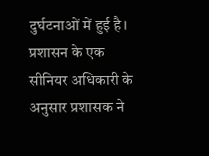दुर्घटनाओं में हुई है। प्रशासन के एक सीनियर अधिकारी के अनुसार प्रशासक ने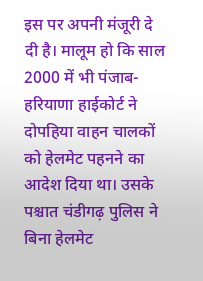इस पर अपनी मंजूरी दे दी है। मालूम हो कि साल 2000 में भी पंजाब-हरियाणा हाईकोर्ट ने दोपहिया वाहन चालकों को हेलमेट पहनने का आदेश दिया था। उसके पश्चात चंडीगढ़ पुलिस ने बिना हेलमेट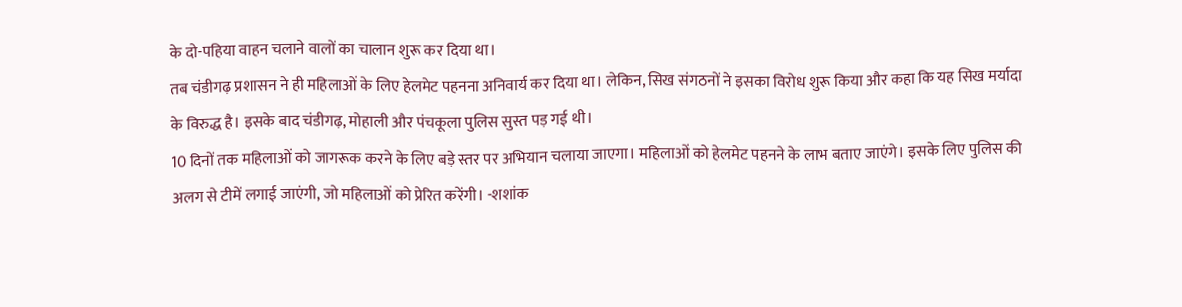के दो-पहिया वाहन चलाने वालों का चालान शुरू कर दिया था।
तब चंडीगढ़ प्रशासन ने ही महिलाओं के लिए हेलमेट पहनना अनिवार्य कर दिया था। लेकिन, सिख संगठनों ने इसका विरोध शुरू किया और कहा कि यह सिख मर्यादा के विरुद्ध है। इसके बाद चंडीगढ़, मोहाली और पंचकूला पुलिस सुस्त पड़ गई थी।
10 दिनों तक महिलाओं को जागरूक करने के लिए बड़े स्तर पर अभियान चलाया जाएगा। महिलाओं को हेलमेट पहनने के लाभ बताए जाएंगे। इसके लिए पुलिस की अलग से टीमें लगाई जाएंगी, जो महिलाओं को प्रेरित करेंगी। -शशांक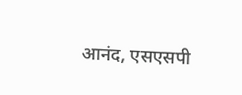आनंद, एसएसपी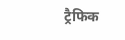ट्रैफिक